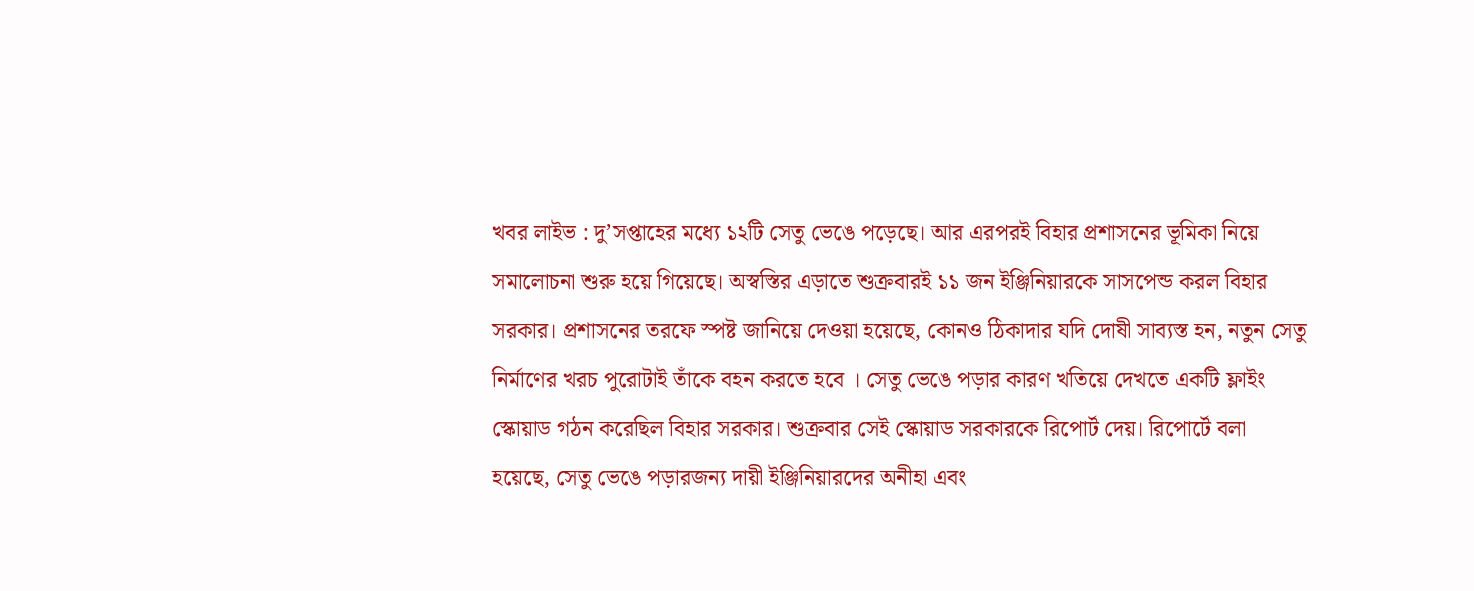খবর লাইভ : দু’সপ্তাহের মধ্যে ১২টি সেতু ভেঙে পড়েছে। আর এরপরই বিহার প্রশাসনের ভূমিকা নিয়ে সমালোচনা শুরু হয়ে গিয়েছে। অস্বস্তির এড়াতে শুক্রবারই ১১ জন ইঞ্জিনিয়ারকে সাসপেন্ড করল বিহার সরকার। প্রশাসনের তরফে স্পষ্ট জানিয়ে দেওয়া হয়েছে, কোনও ঠিকাদার যদি দোষী সাব্যস্ত হন, নতুন সেতু নির্মাণের খরচ পুরোটাই তাঁকে বহন করতে হবে । সেতু ভেঙে পড়ার কারণ খতিয়ে দেখতে একটি ফ্লাইং স্কোয়াড গঠন করেছিল বিহার সরকার। শুক্রবার সেই স্কোয়াড সরকারকে রিপোর্ট দেয়। রিপোর্টে বলা হয়েছে, সেতু ভেঙে পড়ারজন্য দায়ী ইঞ্জিনিয়ারদের অনীহা এবং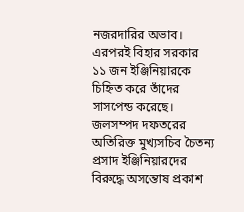নজরদারির অভাব। এরপরই বিহার সরকার ১১ জন ইঞ্জিনিয়ারকে চিহ্নিত করে তাঁদের সাসপেন্ড করেছে।
জলসম্পদ দফতরের অতিরিক্ত মুখ্যসচিব চৈতন্য প্রসাদ ইঞ্জিনিয়ারদের বিরুদ্ধে অসন্তোষ প্রকাশ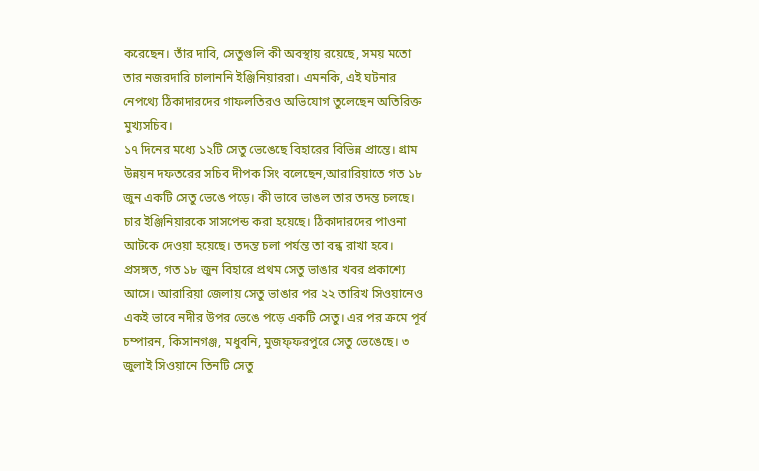করেছেন। তাঁর দাবি, সেতুগুলি কী অবস্থায় রয়েছে, সময় মতো তার নজরদারি চালাননি ইঞ্জিনিয়াররা। এমনকি, এই ঘটনার নেপথ্যে ঠিকাদারদের গাফলতিরও অভিযোগ তুলেছেন অতিরিক্ত মুখ্যসচিব।
১৭ দিনের মধ্যে ১২টি সেতু ভেঙেছে বিহারের বিভিন্ন প্রান্তে। গ্রাম উন্নয়ন দফতরের সচিব দীপক সিং বলেছেন,আরারিয়াতে গত ১৮ জুন একটি সেতু ভেঙে পড়ে। কী ভাবে ভাঙল তার তদন্ত চলছে। চার ইঞ্জিনিয়ারকে সাসপেন্ড করা হয়েছে। ঠিকাদারদের পাওনা আটকে দেওয়া হয়েছে। তদন্ত চলা পর্যন্ত তা বন্ধ রাখা হবে। প্রসঙ্গত, গত ১৮ জুন বিহারে প্রথম সেতু ভাঙার খবর প্রকাশ্যে আসে। আরারিয়া জেলায় সেতু ভাঙার পর ২২ তারিখ সিওয়ানেও একই ভাবে নদীর উপর ভেঙে পড়ে একটি সেতু। এর পর ক্রমে পূর্ব চম্পারন, কিসানগঞ্জ, মধুবনি, মুজফ্ফরপুরে সেতু ভেঙেছে। ৩ জুলাই সিওয়ানে তিনটি সেতু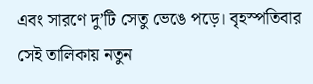এবং সারণে দু’টি সেতু ভেঙে পড়ে। বৃহস্পতিবার সেই তালিকায় নতুন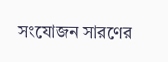সংযোজন সারণের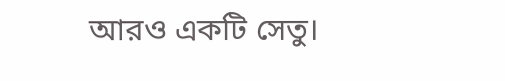আরও একটি সেতু।